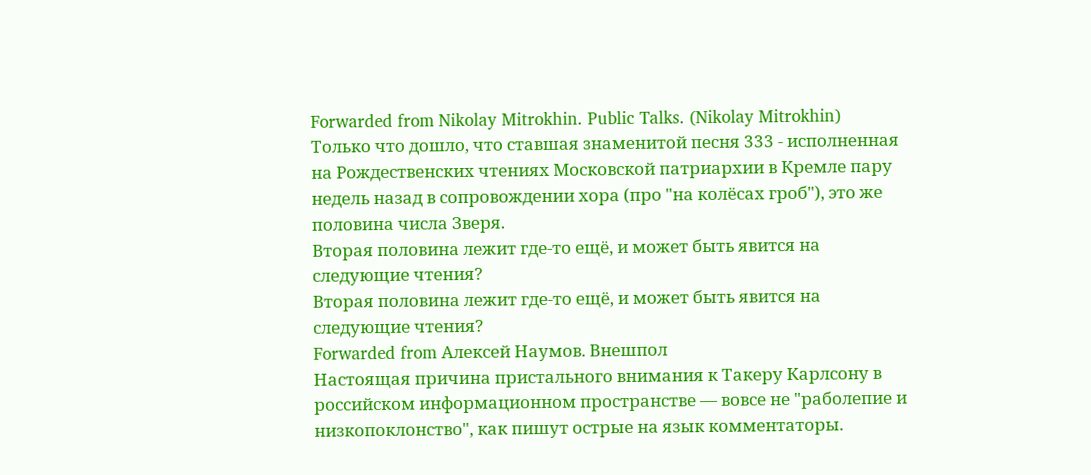Forwarded from Nikolay Mitrokhin. Public Talks. (Nikolay Mitrokhin)
Только что дошло, что ставшая знаменитой песня 333 - исполненная на Рождественских чтениях Московской патриархии в Кремле пару недель назад в сопровождении хора (про "на колёсах гроб"), это же половина числа Зверя.
Вторая половина лежит где-то ещё, и может быть явится на следующие чтения?
Вторая половина лежит где-то ещё, и может быть явится на следующие чтения?
Forwarded from Алексей Наумов. Внешпол
Настоящая причина пристального внимания к Такеру Карлсону в российском информационном пространстве — вовсе не "раболепие и низкопоклонство", как пишут острые на язык комментаторы.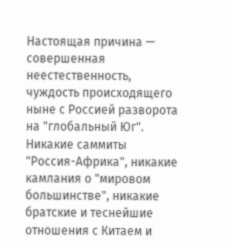Настоящая причина — совершенная неестественность, чуждость происходящего ныне с Россией разворота на "глобальный Юг". Никакие саммиты "Россия-Африка", никакие камлания о "мировом большинстве", никакие братские и теснейшие отношения с Китаем и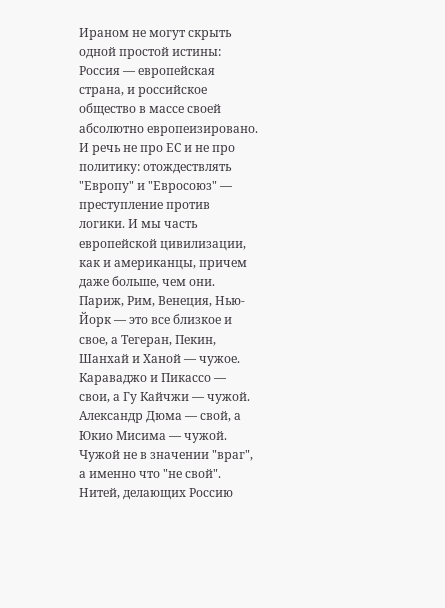Ираном не могут скрыть одной простой истины: Россия — европейская страна, и российское общество в массе своей абсолютно европеизировано.
И речь не про ЕС и не про политику: отождествлять "Европу" и "Евросоюз" — преступление против логики. И мы часть европейской цивилизации, как и американцы, причем даже больше, чем они. Париж, Рим, Венеция, Нью-Йорк — это все близкое и свое, а Тегеран, Пекин, Шанхай и Ханой — чужое. Караваджо и Пикассо — свои, а Гу Кайчжи — чужой. Александр Дюма — свой, а Юкио Мисима — чужой. Чужой не в значении "враг", а именно что "не свой".
Нитей, делающих Россию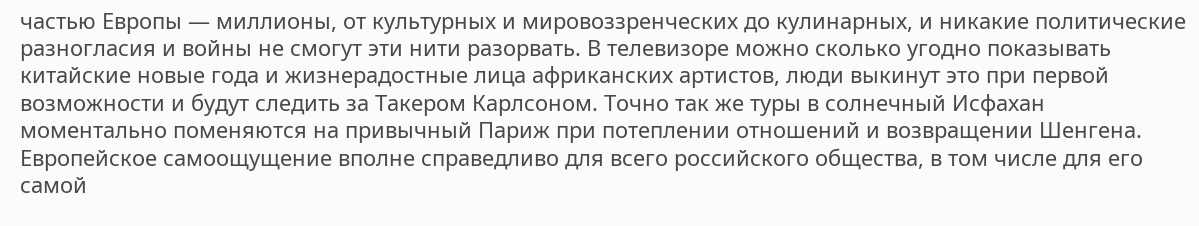частью Европы — миллионы, от культурных и мировоззренческих до кулинарных, и никакие политические разногласия и войны не смогут эти нити разорвать. В телевизоре можно сколько угодно показывать китайские новые года и жизнерадостные лица африканских артистов, люди выкинут это при первой возможности и будут следить за Такером Карлсоном. Точно так же туры в солнечный Исфахан моментально поменяются на привычный Париж при потеплении отношений и возвращении Шенгена.
Европейское самоощущение вполне справедливо для всего российского общества, в том числе для его самой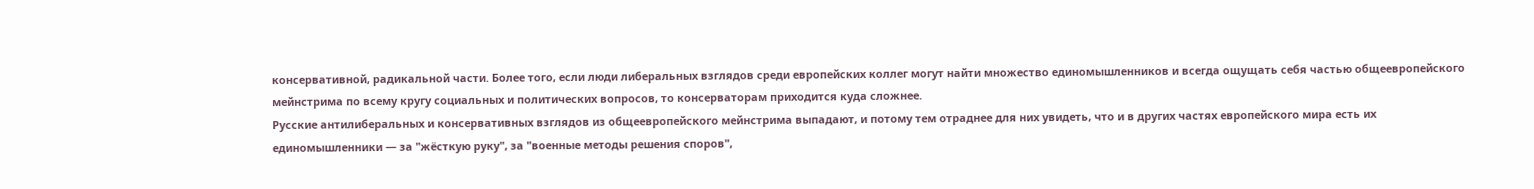консервативной, радикальной части. Более того, если люди либеральных взглядов среди европейских коллег могут найти множество единомышленников и всегда ощущать себя частью общеевропейского мейнстрима по всему кругу социальных и политических вопросов, то консерваторам приходится куда сложнее.
Русские антилиберальных и консервативных взглядов из общеевропейского мейнстрима выпадают, и потому тем отраднее для них увидеть, что и в других частях европейского мира есть их единомышленники — за "жёсткую руку", за "военные методы решения споров",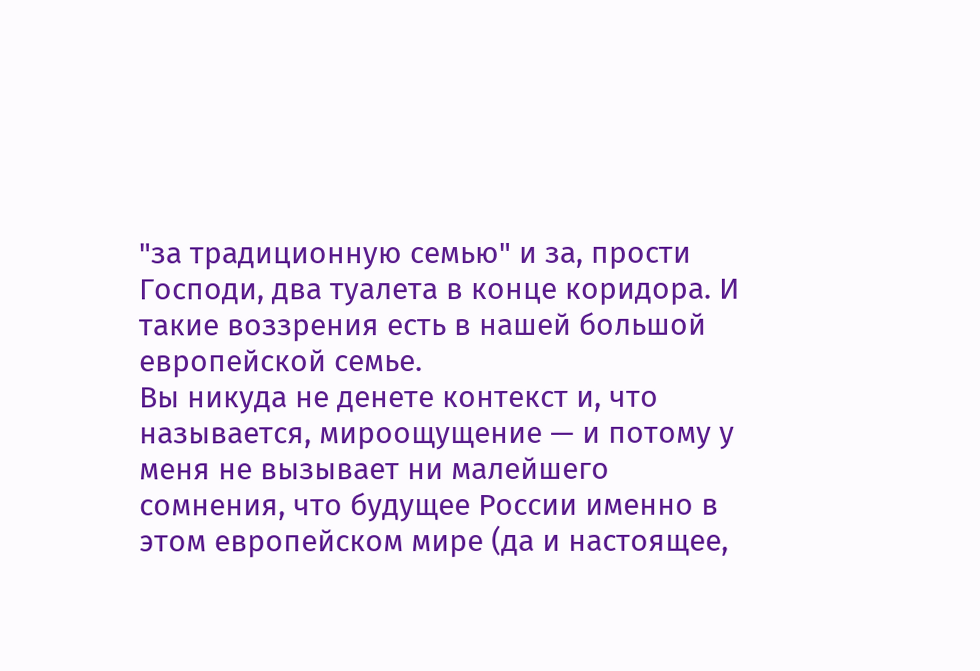"за традиционную семью" и за, прости Господи, два туалета в конце коридора. И такие воззрения есть в нашей большой европейской семье.
Вы никуда не денете контекст и, что называется, мироощущение — и потому у меня не вызывает ни малейшего сомнения, что будущее России именно в этом европейском мире (да и настоящее,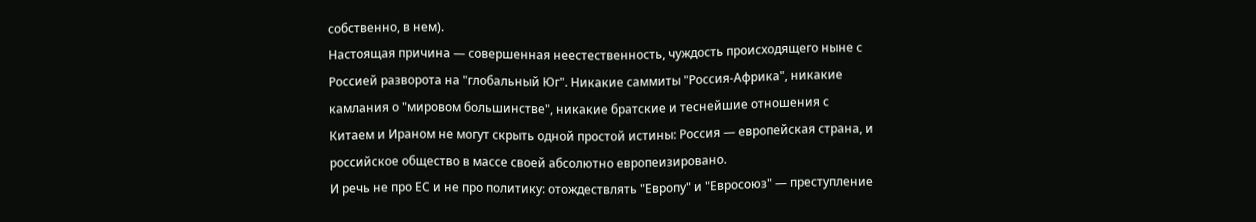собственно, в нем).
Настоящая причина — совершенная неестественность, чуждость происходящего ныне с Россией разворота на "глобальный Юг". Никакие саммиты "Россия-Африка", никакие камлания о "мировом большинстве", никакие братские и теснейшие отношения с Китаем и Ираном не могут скрыть одной простой истины: Россия — европейская страна, и российское общество в массе своей абсолютно европеизировано.
И речь не про ЕС и не про политику: отождествлять "Европу" и "Евросоюз" — преступление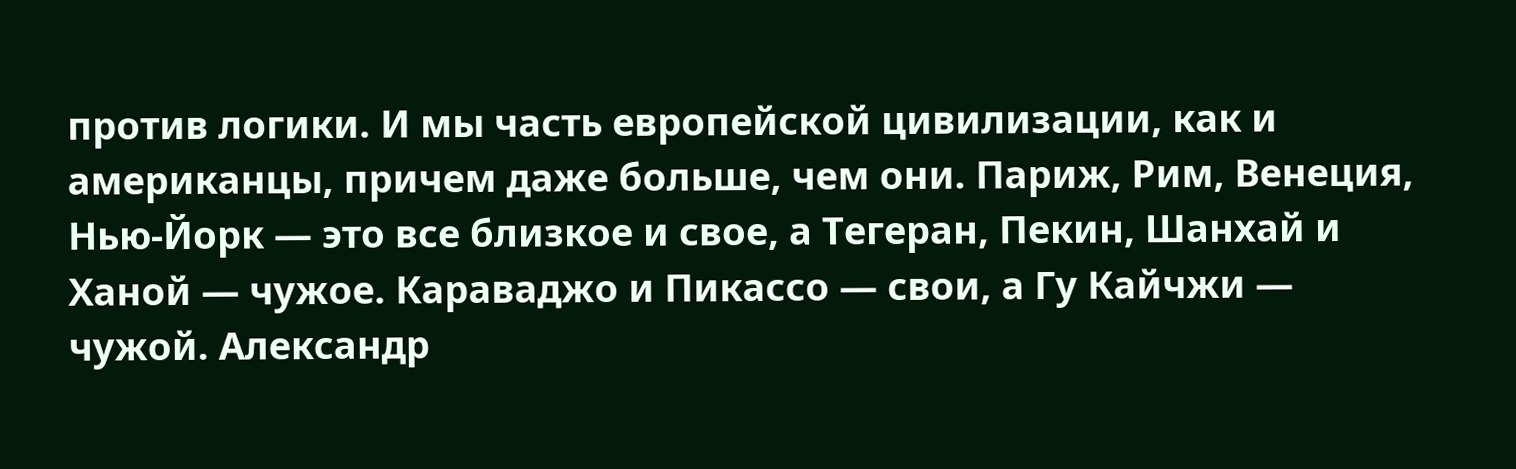против логики. И мы часть европейской цивилизации, как и американцы, причем даже больше, чем они. Париж, Рим, Венеция, Нью-Йорк — это все близкое и свое, а Тегеран, Пекин, Шанхай и Ханой — чужое. Караваджо и Пикассо — свои, а Гу Кайчжи — чужой. Александр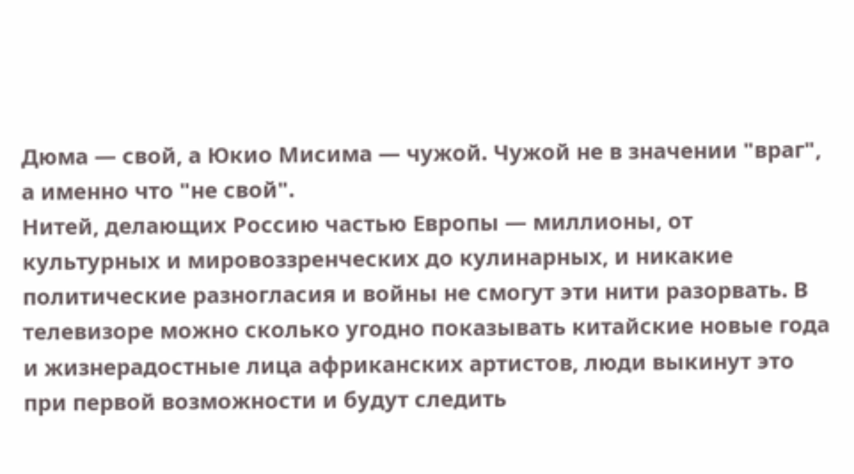Дюма — свой, а Юкио Мисима — чужой. Чужой не в значении "враг", а именно что "не свой".
Нитей, делающих Россию частью Европы — миллионы, от культурных и мировоззренческих до кулинарных, и никакие политические разногласия и войны не смогут эти нити разорвать. В телевизоре можно сколько угодно показывать китайские новые года и жизнерадостные лица африканских артистов, люди выкинут это при первой возможности и будут следить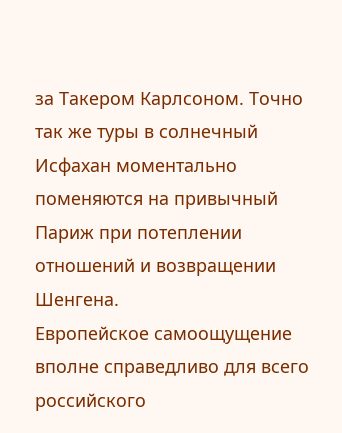за Такером Карлсоном. Точно так же туры в солнечный Исфахан моментально поменяются на привычный Париж при потеплении отношений и возвращении Шенгена.
Европейское самоощущение вполне справедливо для всего российского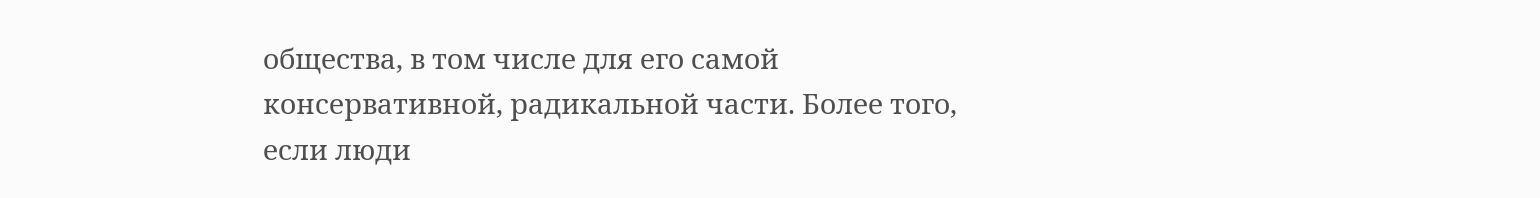общества, в том числе для его самой консервативной, радикальной части. Более того, если люди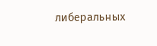либеральных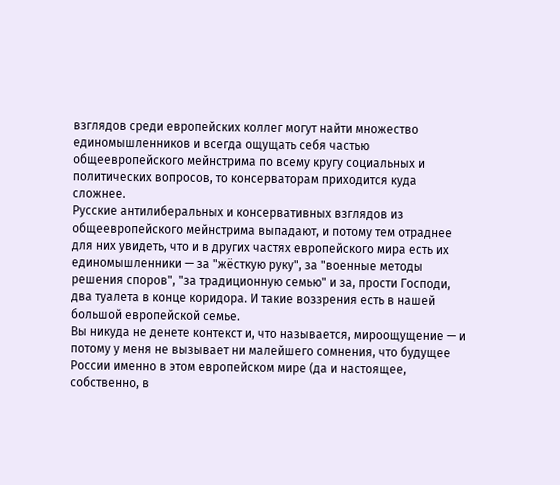взглядов среди европейских коллег могут найти множество единомышленников и всегда ощущать себя частью общеевропейского мейнстрима по всему кругу социальных и политических вопросов, то консерваторам приходится куда сложнее.
Русские антилиберальных и консервативных взглядов из общеевропейского мейнстрима выпадают, и потому тем отраднее для них увидеть, что и в других частях европейского мира есть их единомышленники — за "жёсткую руку", за "военные методы решения споров", "за традиционную семью" и за, прости Господи, два туалета в конце коридора. И такие воззрения есть в нашей большой европейской семье.
Вы никуда не денете контекст и, что называется, мироощущение — и потому у меня не вызывает ни малейшего сомнения, что будущее России именно в этом европейском мире (да и настоящее, собственно, в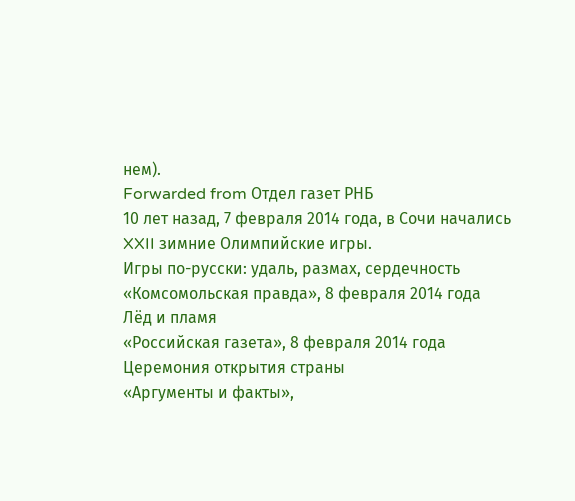нем).
Forwarded from Отдел газет РНБ
10 лет назад, 7 февраля 2014 года, в Сочи начались XXII зимние Олимпийские игры.
Игры по-русски: удаль, размах, сердечность
«Комсомольская правда», 8 февраля 2014 года
Лёд и пламя
«Российская газета», 8 февраля 2014 года
Церемония открытия страны
«Аргументы и факты»,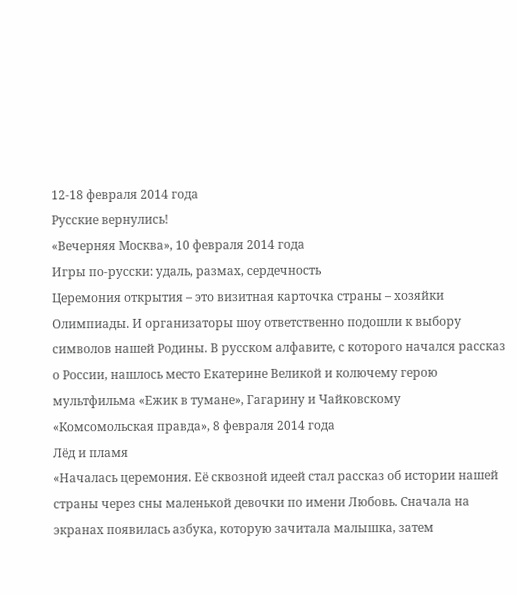12-18 февраля 2014 года
Русские вернулись!
«Вечерняя Москва», 10 февраля 2014 года
Игры по-русски: удаль, размах, сердечность
Церемония открытия – это визитная карточка страны – хозяйки Олимпиады. И организаторы шоу ответственно подошли к выбору символов нашей Родины. В русском алфавите, с которого начался рассказ о России, нашлось место Екатерине Великой и колючему герою мультфильма «Ежик в тумане», Гагарину и Чайковскому
«Комсомольская правда», 8 февраля 2014 года
Лёд и пламя
«Началась церемония. Её сквозной идеей стал рассказ об истории нашей страны через сны маленькой девочки по имени Любовь. Сначала на экранах появилась азбука, которую зачитала малышка, затем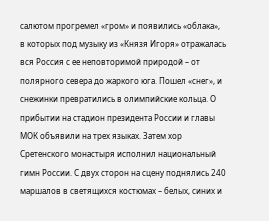салютом прогремел «гром» и появились «облака», в которых под музыку из «Князя Игоря» отражалась вся Россия с ее неповторимой природой – от полярного севера до жаркого юга. Пошел «снег», и снежинки превратились в олимпийские кольца. О прибытии на стадион президента России и главы МОК объявили на трех языках. Затем хор Сретенского монастыря исполнил национальный гимн России. С двух сторон на сцену поднялись 240 маршалов в светящихся костюмах – белых, синих и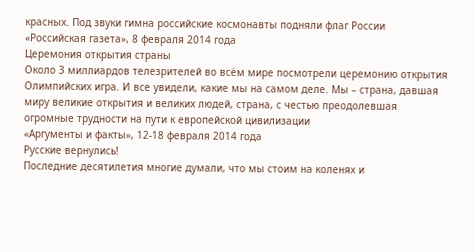красных. Под звуки гимна российские космонавты подняли флаг России
«Российская газета», 8 февраля 2014 года
Церемония открытия страны
Около 3 миллиардов телезрителей во всём мире посмотрели церемонию открытия Олимпийских игра. И все увидели, какие мы на самом деле. Мы – страна, давшая миру великие открытия и великих людей, страна, с честью преодолевшая огромные трудности на пути к европейской цивилизации
«Аргументы и факты», 12-18 февраля 2014 года
Русские вернулись!
Последние десятилетия многие думали, что мы стоим на коленях и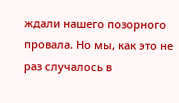ждали нашего позорного провала. Но мы, как это не раз случалось в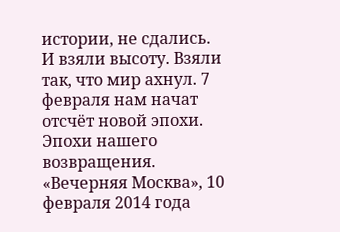истории, не сдались. И взяли высоту. Взяли так, что мир ахнул. 7 февраля нам начат отсчёт новой эпохи. Эпохи нашего возвращения.
«Вечерняя Москва», 10 февраля 2014 года